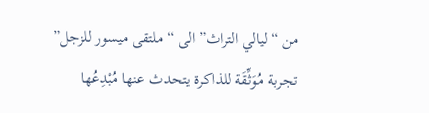من “ليالي التراث” الى “ملتقى ميسور للزجل” تجربة مُوَثِّقَة للذاكرة يتحدث عنها مُبْدِعُها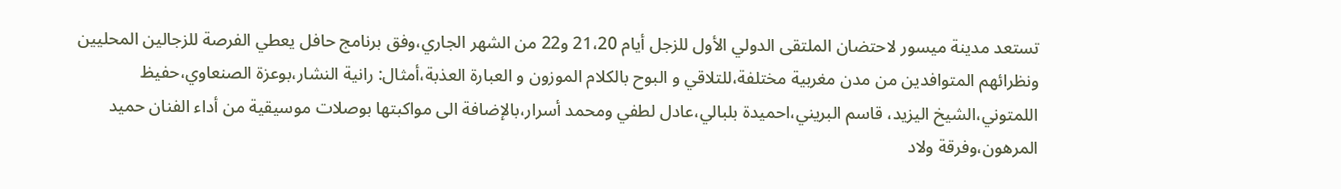تستعد مدينة ميسور لاحتضان الملتقى الدولي الأول للزجل أيام 21،20 و22 من الشهر الجاري،وفق برنامج حافل يعطي الفرصة للزجالين المحليين ونظرائهم المتوافدين من مدن مغربية مختلفة،للتلاقي و البوح بالكلام الموزون و العبارة العذبة،أمثال: رانية النشار،بوعزة الصنعاوي،حفيظ اللمتوني،الشيخ اليزيد، قاسم البريني،احميدة بلبالي،عادل لطفي ومحمد أسرار،بالإضافة الى مواكبتها بوصلات موسيقية من أداء الفنان حميد المرهون،وفرقة ولاد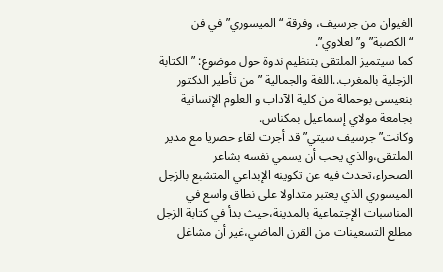الغيوان من جرسيف، وفرقة “الميسوري” في فن “الكصبة” و”لعلاوي”.
كما سيتميز الملتقى بتنظيم ندوة حول موضوع: ” الكتابة الزجلية بالمغرب..اللغة والجمالية ” من تأطير الدكتور بنعيسى بوحمالة من كلية الآداب و العلوم الإنسانية بجامعة مولاي إسماعيل بمكناس.
وكانت”جرسيف سيتي” قد أجرت لقاء حصريا مع مدير الملتقى،والذي يحب أن يسمي نفسه بشاعر الصحراء،تحدث فيه عن تكوينه الإبداعي المتشبع بالزجل الميسوري الذي يعتبر متداولا على نطاق واسع في المناسبات الإجتماعية بالمدينة،حيث بدأ في كتابة الزجل مطلع التسعينات من القرن الماضي،غير أن مشاغل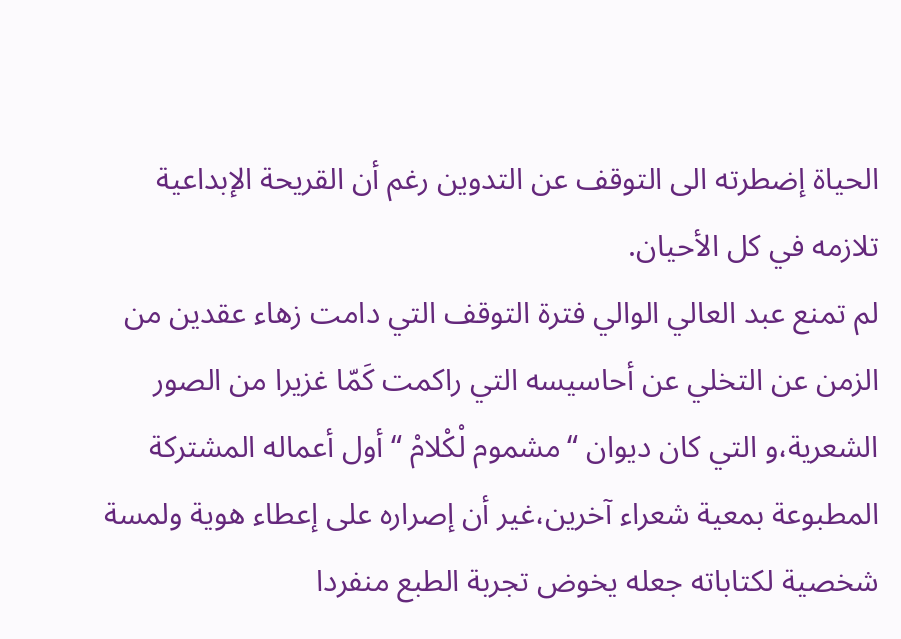الحياة إضطرته الى التوقف عن التدوين رغم أن القريحة الإبداعية تلازمه في كل الأحيان.
لم تمنع عبد العالي الوالي فترة التوقف التي دامت زهاء عقدين من الزمن عن التخلي عن أحاسيسه التي راكمت كَمّا غزيرا من الصور الشعرية،و التي كان ديوان “مشموم لْكْلامْ “أول أعماله المشتركة المطبوعة بمعية شعراء آخرين،غير أن إصراره على إعطاء هوية ولمسة شخصية لكتاباته جعله يخوض تجربة الطبع منفردا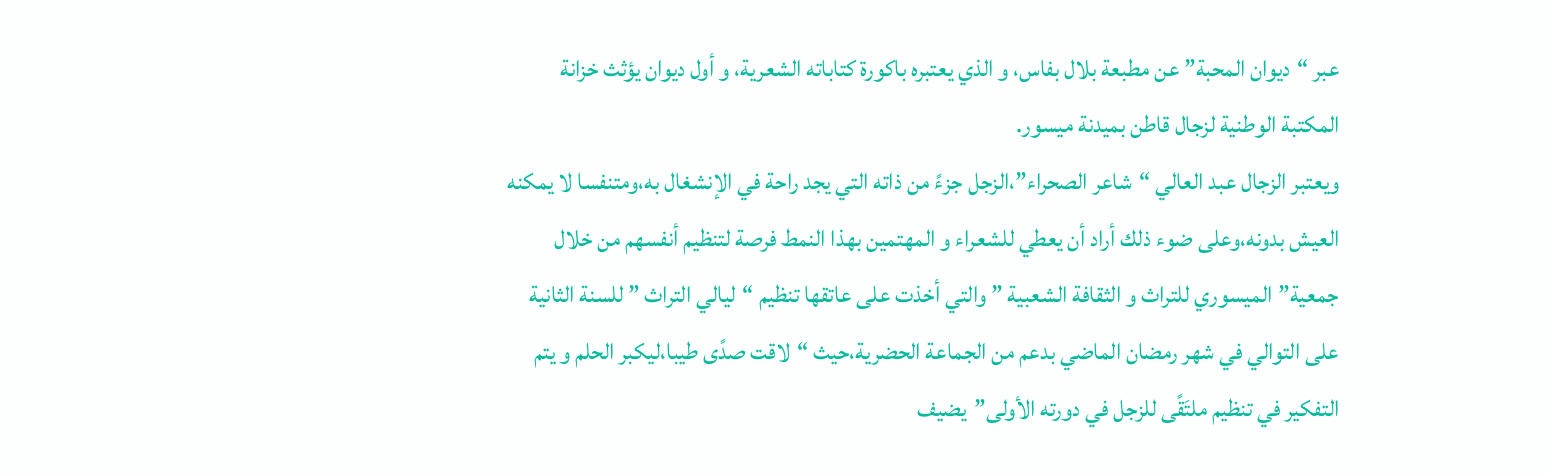عبر “ديوان المحبة” عن مطبعة بلال بفاس، و الذي يعتبره باكورة كتاباته الشعرية، و أول ديوان يؤثث خزانة المكتبة الوطنية لزجال قاطن بميدنة ميسور.
ويعتبر الزجال عبد العالي “شاعر الصحراء”،الزجل جزءً من ذاته التي يجد راحة في الإنشغال به،ومتنفسا لا يمكنه العيش بدونه،وعلى ضوء ذلك أراد أن يعطي للشعراء و المهتمين بهذا النمط فرصة لتنظيم أنفسهم من خلال جمعية”الميسوري للتراث و الثقافة الشعبية ” والتي أخذت على عاتقها تنظيم “ليالي التراث ” للسنة الثانية على التوالي في شهر رمضان الماضي بدعم من الجماعة الحضرية،حيث “لاقت صدًى طيبا،ليكبر الحلم و يتم التفكير في تنظيم ملتَقًى للزجل في دورته الأولى”يضيف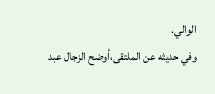الوالي.
وفي حديثه عن الملتقى،أوضح الزجال عبد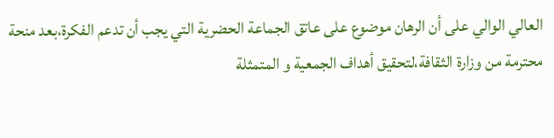العالي الوالي على أن الرهان موضوع على عاتق الجماعة الحضرية التي يجب أن تدعم الفكرة،بعد منحة محترمة من وزارة الثقافة،لتحقيق أهداف الجمعية و المتمثلة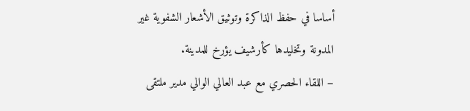أساسا في حفظ الذاكرة وتوثيق الأشعار الشفوية غير المدونة وتخليدها كأرشيف يؤرخ للمدينة.
– اللقاء الحصري مع عبد العالي الوالي مدير ملتقى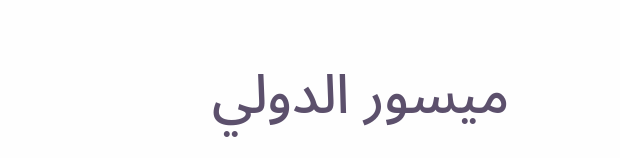ميسور الدولي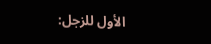الأول للزجل: